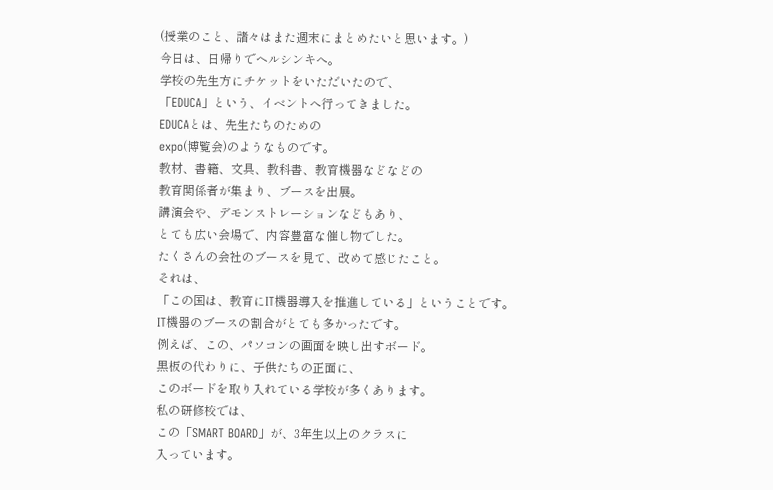(授業のこと、諸々はまた週末にまとめたいと思います。)
今日は、日帰りでヘルシンキへ。
学校の先生方にチケットをいただいたので、
「EDUCA」という、イベントへ行ってきました。
EDUCAとは、先生たちのための
expo(博覧会)のようなものです。
教材、書籍、文具、教科書、教育機器などなどの
教育関係者が集まり、ブースを出展。
講演会や、デモンストレーションなどもあり、
とても広い会場で、内容豊富な催し物でした。
たくさんの会社のブースを見て、改めて感じたこと。
それは、
「この国は、教育にIT機器導入を推進している」ということです。
IT機器のブースの割合がとても多かったです。
例えば、この、パソコンの画面を映し出すボード。
黒板の代わりに、子供たちの正面に、
このボードを取り入れている学校が多くあります。
私の研修校では、
この「SMART BOARD」が、3年生以上のクラスに
入っています。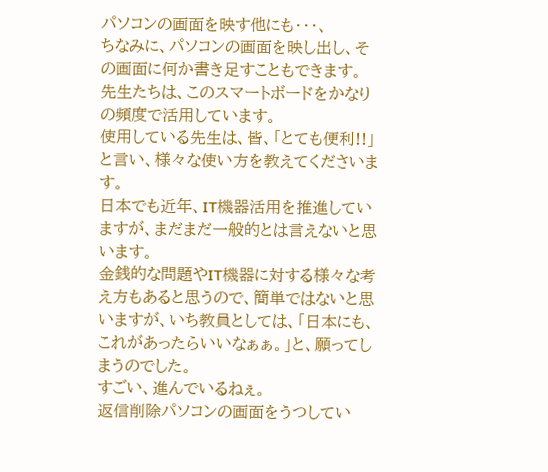パソコンの画面を映す他にも・・・、
ちなみに、パソコンの画面を映し出し、その画面に何か書き足すこともできます。
先生たちは、このスマートボードをかなりの頻度で活用しています。
使用している先生は、皆、「とても便利!!」と言い、様々な使い方を教えてくださいます。
日本でも近年、IT機器活用を推進していますが、まだまだ一般的とは言えないと思います。
金銭的な問題やIT機器に対する様々な考え方もあると思うので、簡単ではないと思いますが、いち教員としては、「日本にも、これがあったらいいなぁぁ。」と、願ってしまうのでした。
すごい、進んでいるねぇ。
返信削除パソコンの画面をうつしてい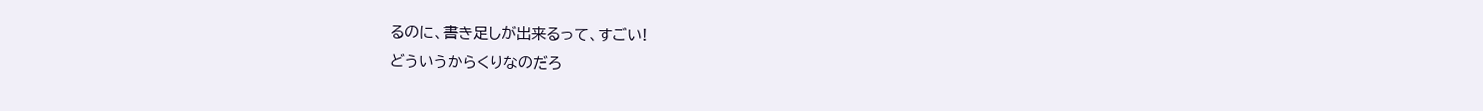るのに、書き足しが出来るって、すごい!
どういうからくりなのだろ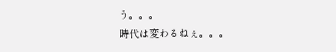う。。。
時代は変わるねぇ。。。